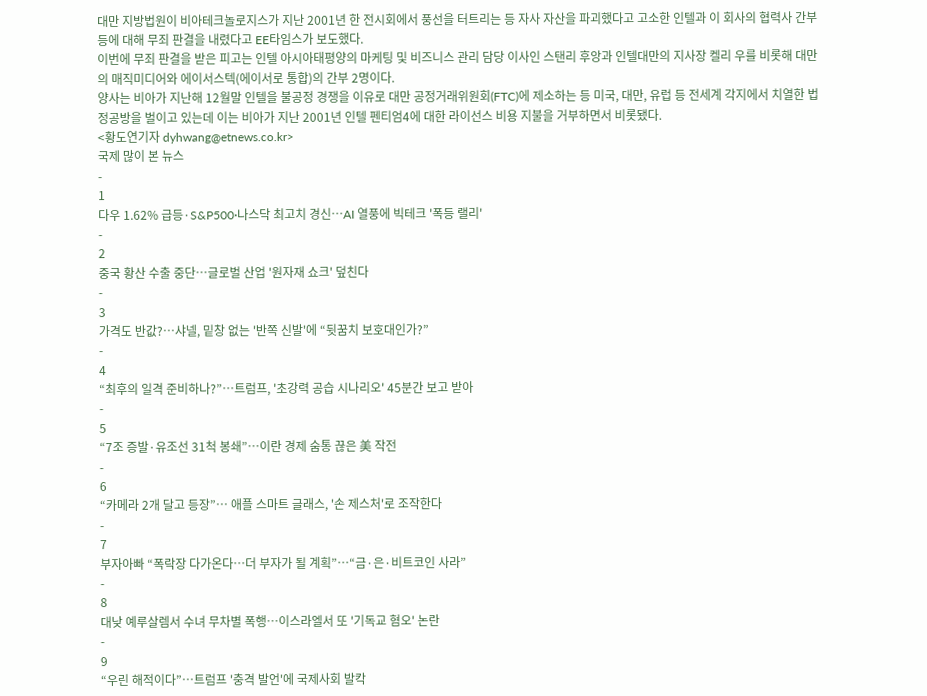대만 지방법원이 비아테크놀로지스가 지난 2001년 한 전시회에서 풍선을 터트리는 등 자사 자산을 파괴했다고 고소한 인텔과 이 회사의 협력사 간부 등에 대해 무죄 판결을 내렸다고 EE타임스가 보도했다.
이번에 무죄 판결을 받은 피고는 인텔 아시아태평양의 마케팅 및 비즈니스 관리 담당 이사인 스탠리 후앙과 인텔대만의 지사장 켈리 우를 비롯해 대만의 매직미디어와 에이서스텍(에이서로 통합)의 간부 2명이다.
양사는 비아가 지난해 12월말 인텔을 불공정 경쟁을 이유로 대만 공정거래위원회(FTC)에 제소하는 등 미국, 대만, 유럽 등 전세계 각지에서 치열한 법정공방을 벌이고 있는데 이는 비아가 지난 2001년 인텔 펜티엄4에 대한 라이선스 비용 지불을 거부하면서 비롯됐다.
<황도연기자 dyhwang@etnews.co.kr>
국제 많이 본 뉴스
-
1
다우 1.62% 급등·S&P500·나스닥 최고치 경신…AI 열풍에 빅테크 '폭등 랠리'
-
2
중국 황산 수출 중단…글로벌 산업 '원자재 쇼크' 덮친다
-
3
가격도 반값?…샤넬, 밑창 없는 '반쪽 신발'에 “뒷꿈치 보호대인가?”
-
4
“최후의 일격 준비하나?”…트럼프, '초강력 공습 시나리오' 45분간 보고 받아
-
5
“7조 증발·유조선 31척 봉쇄”…이란 경제 숨통 끊은 美 작전
-
6
“카메라 2개 달고 등장”… 애플 스마트 글래스, '손 제스처'로 조작한다
-
7
부자아빠 “폭락장 다가온다…더 부자가 될 계획”…“금·은·비트코인 사라”
-
8
대낮 예루살렘서 수녀 무차별 폭행…이스라엘서 또 '기독교 혐오' 논란
-
9
“우린 해적이다”…트럼프 '충격 발언'에 국제사회 발칵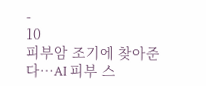-
10
피부암 조기에 찾아준다…AI 피부 스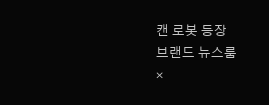캔 로봇 등장
브랜드 뉴스룸
×